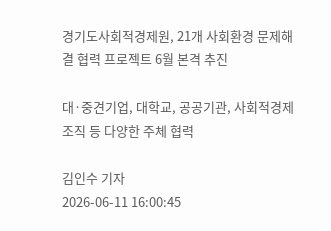경기도사회적경제원, 21개 사회환경 문제해결 협력 프로젝트 6월 본격 추진

대·중견기업, 대학교, 공공기관, 사회적경제조직 등 다양한 주체 협력

김인수 기자
2026-06-11 16:00:45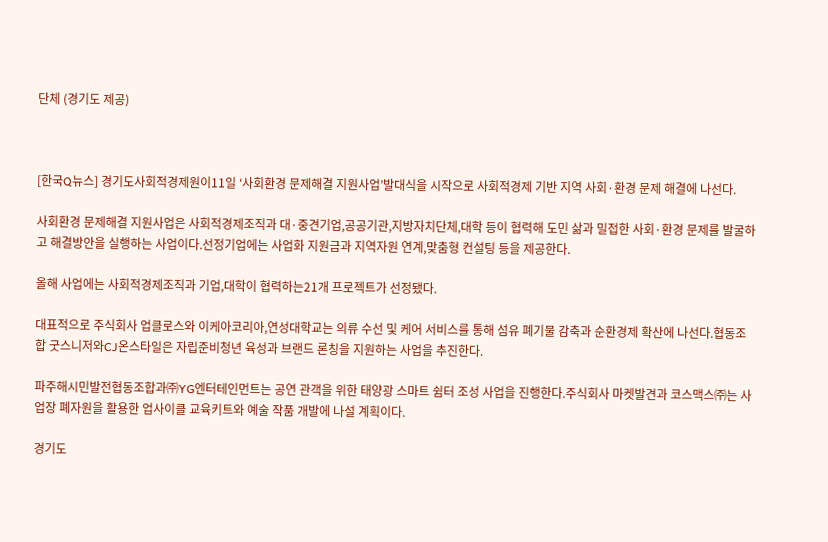단체 (경기도 제공)



[한국Q뉴스] 경기도사회적경제원이11일 ‘사회환경 문제해결 지원사업’발대식을 시작으로 사회적경제 기반 지역 사회·환경 문제 해결에 나선다.

사회환경 문제해결 지원사업은 사회적경제조직과 대·중견기업,공공기관,지방자치단체,대학 등이 협력해 도민 삶과 밀접한 사회·환경 문제를 발굴하고 해결방안을 실행하는 사업이다.선정기업에는 사업화 지원금과 지역자원 연계,맞춤형 컨설팅 등을 제공한다.

올해 사업에는 사회적경제조직과 기업,대학이 협력하는21개 프로젝트가 선정됐다.

대표적으로 주식회사 업클로스와 이케아코리아,연성대학교는 의류 수선 및 케어 서비스를 통해 섬유 폐기물 감축과 순환경제 확산에 나선다.협동조합 굿스니저와CJ온스타일은 자립준비청년 육성과 브랜드 론칭을 지원하는 사업을 추진한다.

파주해시민발전협동조합과㈜YG엔터테인먼트는 공연 관객을 위한 태양광 스마트 쉼터 조성 사업을 진행한다.주식회사 마켓발견과 코스맥스㈜는 사업장 폐자원을 활용한 업사이클 교육키트와 예술 작품 개발에 나설 계획이다.

경기도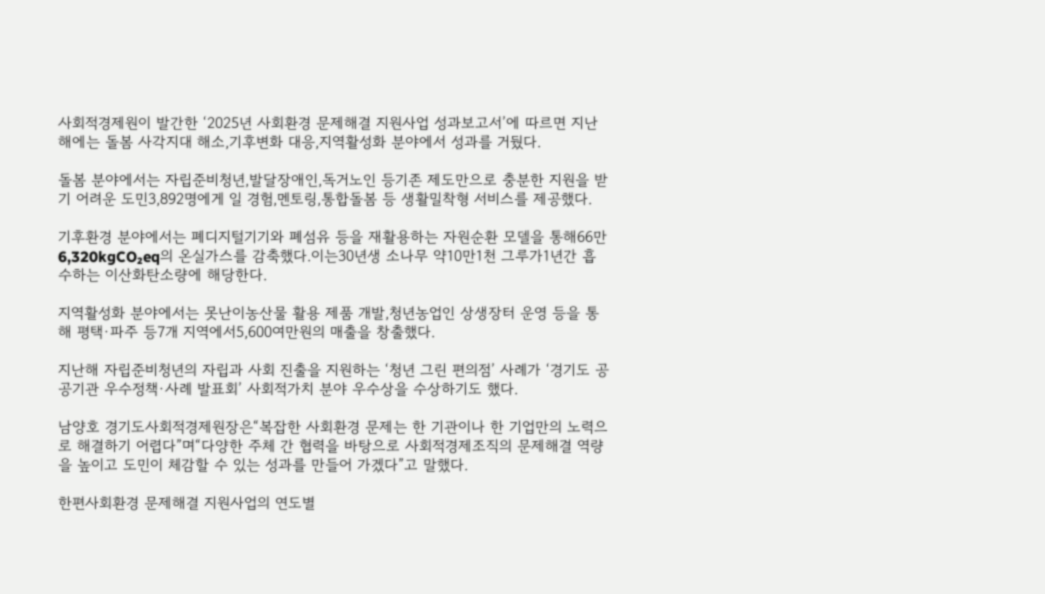사회적경제원이 발간한 ‘2025년 사회환경 문제해결 지원사업 성과보고서’에 따르면 지난해에는 돌봄 사각지대 해소,기후변화 대응,지역활성화 분야에서 성과를 거뒀다.

돌봄 분야에서는 자립준비청년,발달장애인,독거노인 등기존 제도만으로 충분한 지원을 받기 어려운 도민3,892명에게 일 경험,멘토링,통합돌봄 등 생활밀착형 서비스를 제공했다.

기후환경 분야에서는 폐디지털기기와 폐섬유 등을 재활용하는 자원순환 모델을 통해66만6,320kgCO₂eq의 온실가스를 감축했다.이는30년생 소나무 약10만1천 그루가1년간 흡수하는 이산화탄소량에 해당한다.

지역활성화 분야에서는 못난이농산물 활용 제품 개발,청년농업인 상생장터 운영 등을 통해 평택·파주 등7개 지역에서5,600여만원의 매출을 창출했다.

지난해 자립준비청년의 자립과 사회 진출을 지원하는 ‘청년 그린 편의점’ 사례가 ‘경기도 공공기관 우수정책·사례 발표회’ 사회적가치 분야 우수상을 수상하기도 했다.

남양호 경기도사회적경제원장은“복잡한 사회환경 문제는 한 기관이나 한 기업만의 노력으로 해결하기 어렵다”며“다양한 주체 간 협력을 바탕으로 사회적경제조직의 문제해결 역량을 높이고 도민이 체감할 수 있는 성과를 만들어 가겠다”고 말했다.

한편사회환경 문제해결 지원사업의 연도별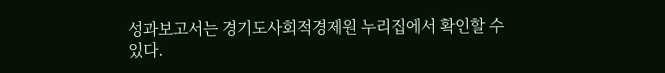성과보고서는 경기도사회적경제원 누리집에서 확인할 수 있다.